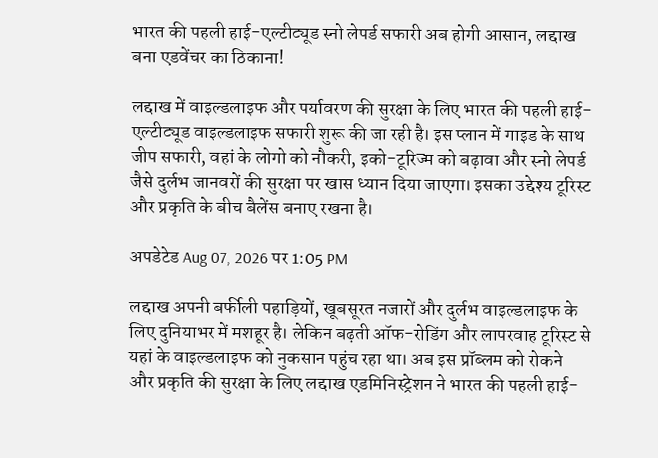भारत की पहली हाई-एल्टीट्यूड स्नो लेपर्ड सफारी अब होगी आसान, लद्दाख बना एडवेंचर का ठिकाना!

लद्दाख में वाइल्डलाइफ और पर्यावरण की सुरक्षा के लिए भारत की पहली हाई-एल्टीट्यूड वाइल्डलाइफ सफारी शुरू की जा रही है। इस प्लान में गाइड के साथ जीप सफारी, वहां के लोगो को नौकरी, इको-टूरिज्म को बढ़ावा और स्नो लेपर्ड जैसे दुर्लभ जानवरों की सुरक्षा पर खास ध्यान दिया जाएगा। इसका उद्देश्य टूरिस्ट और प्रकृति के बीच बैलेंस बनाए रखना है।

अपडेटेड Aug 07, 2026 पर 1:05 PM

लद्दाख अपनी बर्फीली पहाड़ियों, खूबसूरत नजारों और दुर्लभ वाइल्डलाइफ के लिए दुनियाभर में मशहूर है। लेकिन बढ़ती ऑफ-रोडिंग और लापरवाह टूरिस्ट से यहां के वाइल्डलाइफ को नुकसान पहुंच रहा था। अब इस प्रॉब्लम को रोकने और प्रकृति की सुरक्षा के लिए लद्दाख एडमिनिस्ट्रेशन ने भारत की पहली हाई-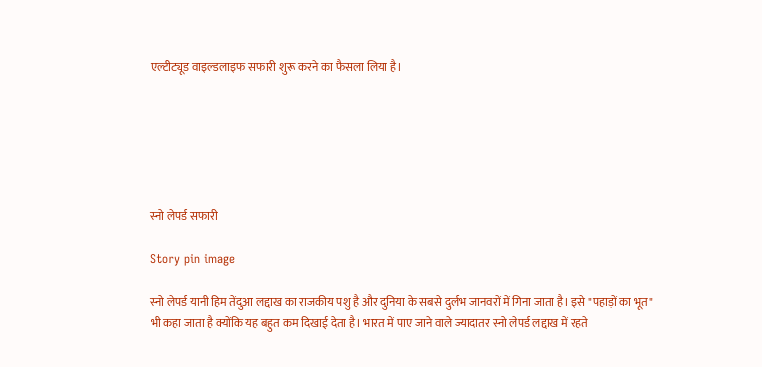एल्टीट्यूड वाइल्डलाइफ सफारी शुरू करने का फैसला लिया है।






स्नो लेपर्ड सफारी

Story pin image

स्नो लेपर्ड यानी हिम तेंदुआ लद्दाख का राजकीय पशु है और दुनिया के सबसे दुर्लभ जानवरों में गिना जाता है। इसे "पहाड़ों का भूत" भी कहा जाता है क्योंकि यह बहुत कम दिखाई देता है। भारत में पाए जाने वाले ज्यादातर स्नो लेपर्ड लद्दाख में रहते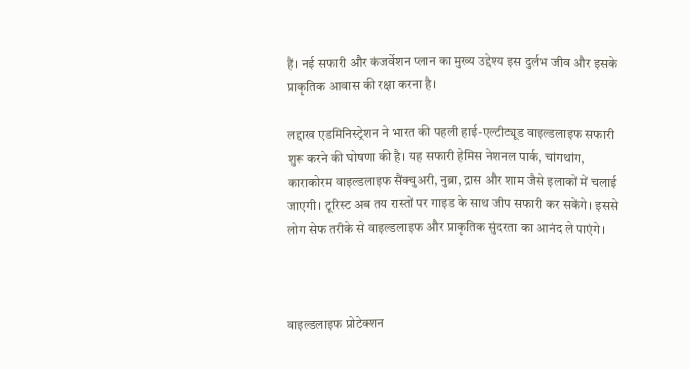हैं। नई सफारी और कंजर्वेशन प्लान का मुख्य उद्देश्य इस दुर्लभ जीव और इसके प्राकृतिक आवास की रक्षा करना है।

लद्दाख एडमिनिस्ट्रेशन ने भारत की पहली हाई-एल्टीट्यूड वाइल्डलाइफ सफारी शुरू करने की घोषणा की है। यह सफारी हेमिस नेशनल पार्क, चांगथांग, काराकोरम वाइल्डलाइफ सैंक्चुअरी, नुब्रा, द्रास और शाम जैसे इलाकों में चलाई जाएगी। टूरिस्ट अब तय रास्तों पर गाइड के साथ जीप सफारी कर सकेंगे। इससे लोग सेफ तरीके से वाइल्डलाइफ और प्राकृतिक सुंदरता का आनंद ले पाएंगे।



वाइल्डलाइफ प्रोटेक्शन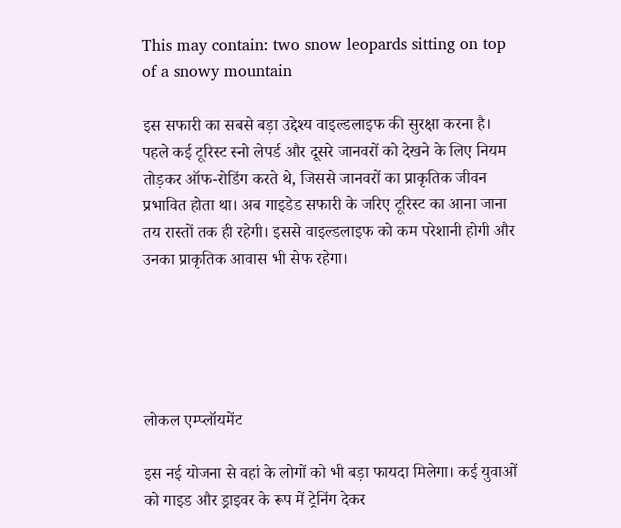This may contain: two snow leopards sitting on top of a snowy mountain

इस सफारी का सबसे बड़ा उद्देश्य वाइल्डलाइफ की सुरक्षा करना है। पहले कई टूरिस्ट स्नो लेपर्ड और दूसरे जानवरों को देखने के लिए नियम तोड़कर ऑफ-रोडिंग करते थे, जिससे जानवरों का प्राकृतिक जीवन प्रभावित होता था। अब गाइडेड सफारी के जरिए टूरिस्ट का आना जाना तय रास्तों तक ही रहेगी। इससे वाइल्डलाइफ को कम परेशानी होगी और उनका प्राकृतिक आवास भी सेफ रहेगा।





लोकल एम्प्लॉयमेंट

इस नई योजना से वहां के लोगों को भी बड़ा फायदा मिलेगा। कई युवाओं को गाइड और ड्राइवर के रूप में ट्रेनिंग देकर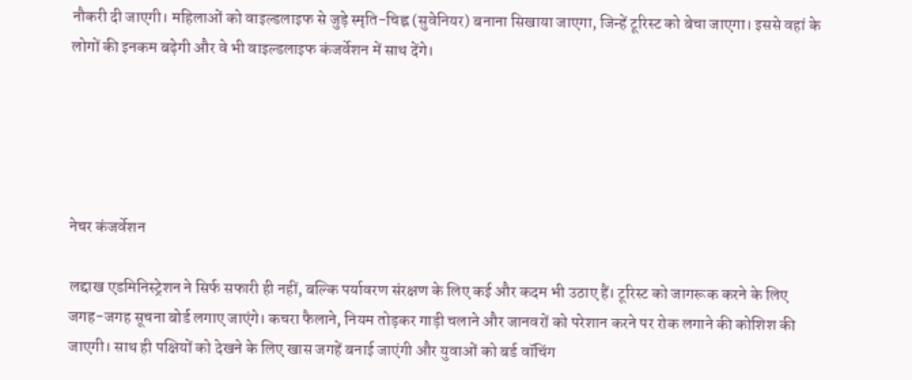नौकरी दी जाएगी। महिलाओं को वाइल्डलाइफ से जुड़े स्मृति-चिह्न (सुवेनियर) बनाना सिखाया जाएगा, जिन्हें टूरिस्ट को बेचा जाएगा। इससे वहां के लोगों की इनकम बढ़ेगी और वे भी वाइल्डलाइफ कंजर्वेशन में साथ देंगे।





नेचर कंजर्वेशन

लद्दाख एडमिनिस्ट्रेशन ने सिर्फ सफारी ही नहीं, बल्कि पर्यावरण संरक्षण के लिए कई और कदम भी उठाए हैं। टूरिस्ट को जागरूक करने के लिए जगह-जगह सूचना बोर्ड लगाए जाएंगे। कचरा फैलाने, नियम तोड़कर गाड़ी चलाने और जानवरों को परेशान करने पर रोक लगाने की कोशिश की जाएगी। साथ ही पक्षियों को देखने के लिए खास जगहें बनाई जाएंगी और युवाओं को बर्ड वॉचिंग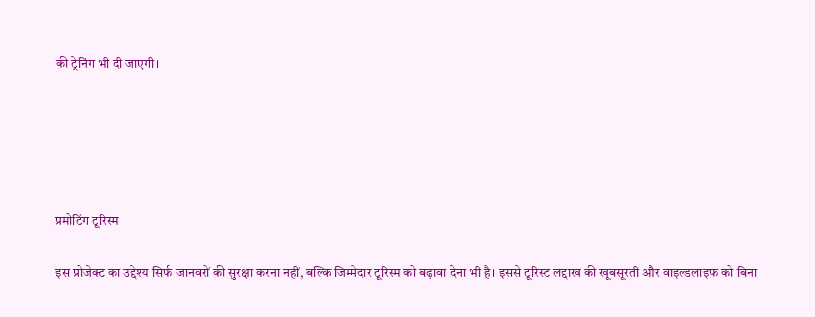की ट्रेनिंग भी दी जाएगी।





प्रमोटिंग टूरिस्म

इस प्रोजेक्ट का उद्देश्य सिर्फ जानवरों की सुरक्षा करना नहीं, बल्कि जिम्मेदार टूरिस्म को बढ़ावा देना भी है। इससे टूरिस्ट लद्दाख की खूबसूरती और वाइल्डलाइफ को बिना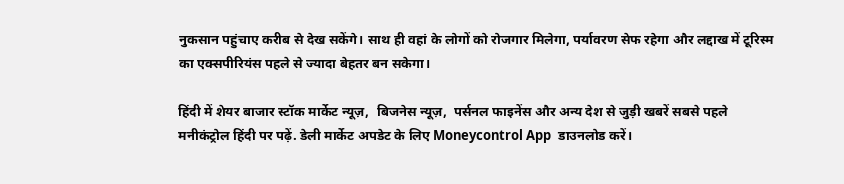नुकसान पहुंचाए करीब से देख सकेंगे। साथ ही वहां के लोगों को रोजगार मिलेगा, पर्यावरण सेफ रहेगा और लद्दाख में टूरिस्म का एक्सपीरियंस पहले से ज्यादा बेहतर बन सकेगा।

हिंदी में शेयर बाजार स्टॉक मार्केट न्यूज़,  बिजनेस न्यूज़,  पर्सनल फाइनेंस और अन्य देश से जुड़ी खबरें सबसे पहले मनीकंट्रोल हिंदी पर पढ़ें. डेली मार्केट अपडेट के लिए Moneycontrol App  डाउनलोड करें।